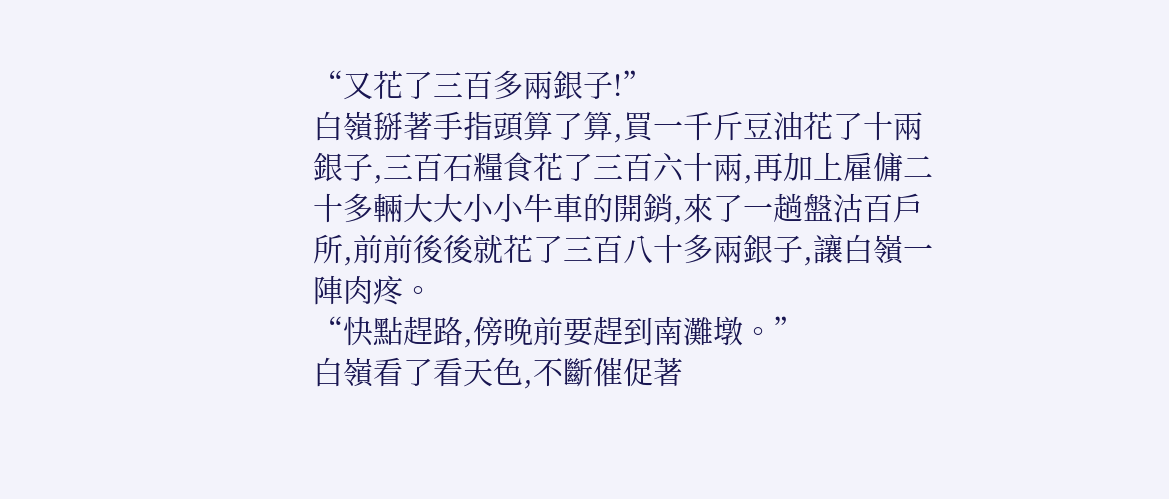“又花了三百多兩銀子!”
白嶺掰著手指頭算了算,買一千斤豆油花了十兩銀子,三百石糧食花了三百六十兩,再加上雇傭二十多輛大大小小牛車的開銷,來了一趟盤沽百戶所,前前後後就花了三百八十多兩銀子,讓白嶺一陣肉疼。
“快點趕路,傍晚前要趕到南灘墩。”
白嶺看了看天色,不斷催促著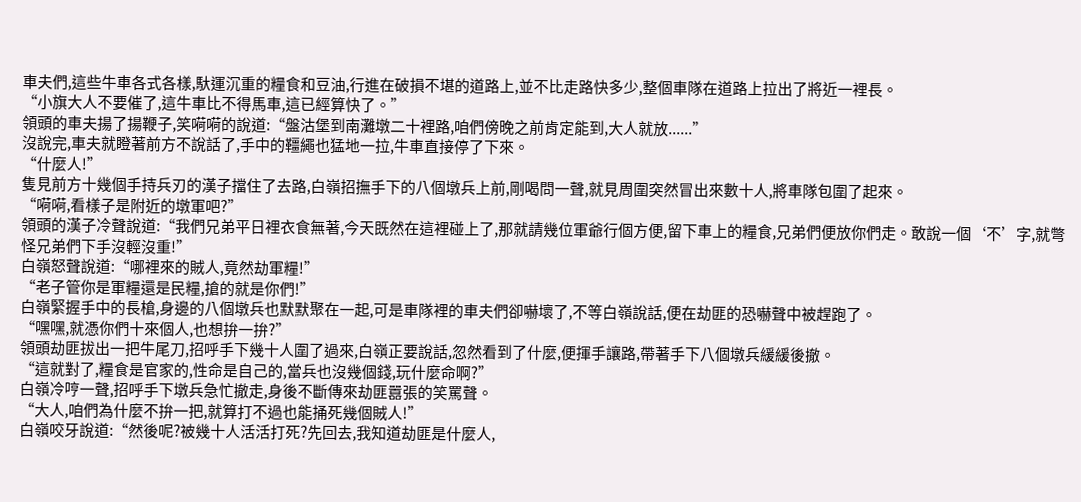車夫們,這些牛車各式各樣,馱運沉重的糧食和豆油,行進在破損不堪的道路上,並不比走路快多少,整個車隊在道路上拉出了將近一裡長。
“小旗大人不要催了,這牛車比不得馬車,這已經算快了。”
領頭的車夫揚了揚鞭子,笑嗬嗬的說道:“盤沽堡到南灘墩二十裡路,咱們傍晚之前肯定能到,大人就放......”
沒說完,車夫就瞪著前方不說話了,手中的韁繩也猛地一拉,牛車直接停了下來。
“什麼人!”
隻見前方十幾個手持兵刃的漢子擋住了去路,白嶺招撫手下的八個墩兵上前,剛喝問一聲,就見周圍突然冒出來數十人,將車隊包圍了起來。
“嗬嗬,看樣子是附近的墩軍吧?”
領頭的漢子冷聲說道:“我們兄弟平日裡衣食無著,今天既然在這裡碰上了,那就請幾位軍爺行個方便,留下車上的糧食,兄弟們便放你們走。敢說一個‘不’字,就彆怪兄弟們下手沒輕沒重!”
白嶺怒聲說道:“哪裡來的賊人,竟然劫軍糧!”
“老子管你是軍糧還是民糧,搶的就是你們!”
白嶺緊握手中的長槍,身邊的八個墩兵也默默聚在一起,可是車隊裡的車夫們卻嚇壞了,不等白嶺說話,便在劫匪的恐嚇聲中被趕跑了。
“嘿嘿,就憑你們十來個人,也想拚一拚?”
領頭劫匪拔出一把牛尾刀,招呼手下幾十人圍了過來,白嶺正要說話,忽然看到了什麼,便揮手讓路,帶著手下八個墩兵緩緩後撤。
“這就對了,糧食是官家的,性命是自己的,當兵也沒幾個錢,玩什麼命啊?”
白嶺冷哼一聲,招呼手下墩兵急忙撤走,身後不斷傳來劫匪囂張的笑罵聲。
“大人,咱們為什麼不拚一把,就算打不過也能捅死幾個賊人!”
白嶺咬牙說道:“然後呢?被幾十人活活打死?先回去,我知道劫匪是什麼人,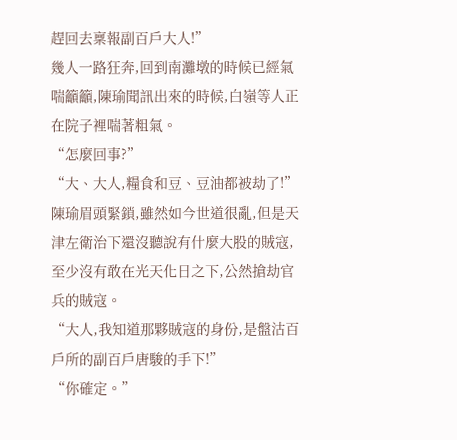趕回去稟報副百戶大人!”
幾人一路狂奔,回到南灘墩的時候已經氣喘籲籲,陳瑜聞訊出來的時候,白嶺等人正在院子裡喘著粗氣。
“怎麼回事?”
“大、大人,糧食和豆、豆油都被劫了!”
陳瑜眉頭緊鎖,雖然如今世道很亂,但是天津左衛治下還沒聽說有什麼大股的賊寇,至少沒有敢在光天化日之下,公然搶劫官兵的賊寇。
“大人,我知道那夥賊寇的身份,是盤沽百戶所的副百戶唐駿的手下!”
“你確定。”